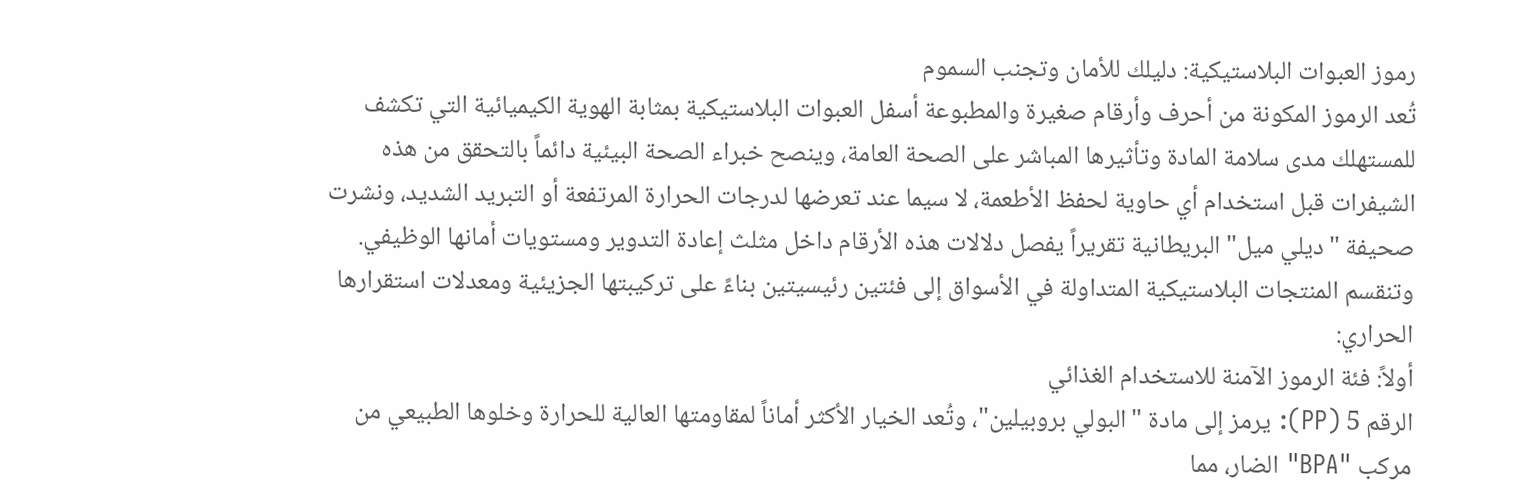رموز العبوات البلاستيكية: دليلك للأمان وتجنب السموم
تُعد الرموز المكونة من أحرف وأرقام صغيرة والمطبوعة أسفل العبوات البلاستيكية بمثابة الهوية الكيميائية التي تكشف للمستهلك مدى سلامة المادة وتأثيرها المباشر على الصحة العامة، وينصح خبراء الصحة البيئية دائماً بالتحقق من هذه الشيفرات قبل استخدام أي حاوية لحفظ الأطعمة، لا سيما عند تعرضها لدرجات الحرارة المرتفعة أو التبريد الشديد، ونشرت صحيفة "ديلي ميل" البريطانية تقريراً يفصل دلالات هذه الأرقام داخل مثلث إعادة التدوير ومستويات أمانها الوظيفي.
وتنقسم المنتجات البلاستيكية المتداولة في الأسواق إلى فئتين رئيسيتين بناءً على تركيبتها الجزيئية ومعدلات استقرارها الحراري:
أولاً: فئة الرموز الآمنة للاستخدام الغذائي
الرقم 5 (PP): يرمز إلى مادة "البولي بروبيلين"، وتُعد الخيار الأكثر أماناً لمقاومتها العالية للحرارة وخلوها الطبيعي من مركب "BPA" الضار، مما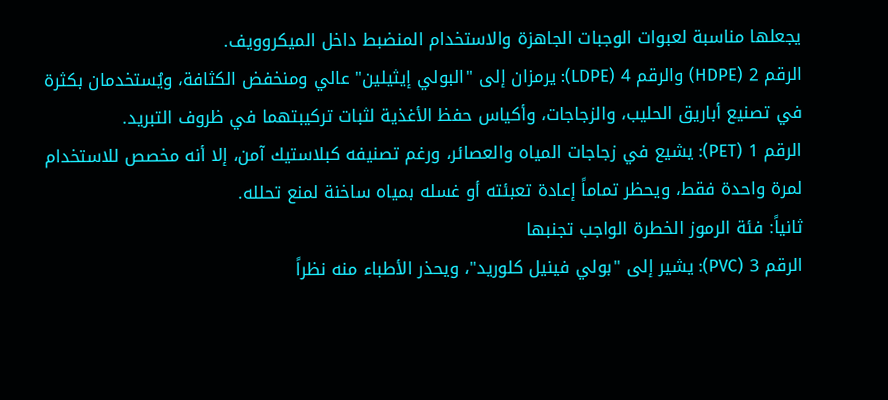يجعلها مناسبة لعبوات الوجبات الجاهزة والاستخدام المنضبط داخل الميكروويف.
الرقم 2 (HDPE) والرقم 4 (LDPE): يرمزان إلى "البولي إيثيلين" عالي ومنخفض الكثافة، ويُستخدمان بكثرة في تصنيع أباريق الحليب، والزجاجات، وأكياس حفظ الأغذية لثبات تركيبتهما في ظروف التبريد.
الرقم 1 (PET): يشيع في زجاجات المياه والعصائر، ورغم تصنيفه كبلاستيك آمن، إلا أنه مخصص للاستخدام لمرة واحدة فقط، ويحظر تماماً إعادة تعبئته أو غسله بمياه ساخنة لمنع تحلله.
ثانياً: فئة الرموز الخطرة الواجب تجنبها
الرقم 3 (PVC): يشير إلى "بولي فينيل كلوريد"، ويحذر الأطباء منه نظراً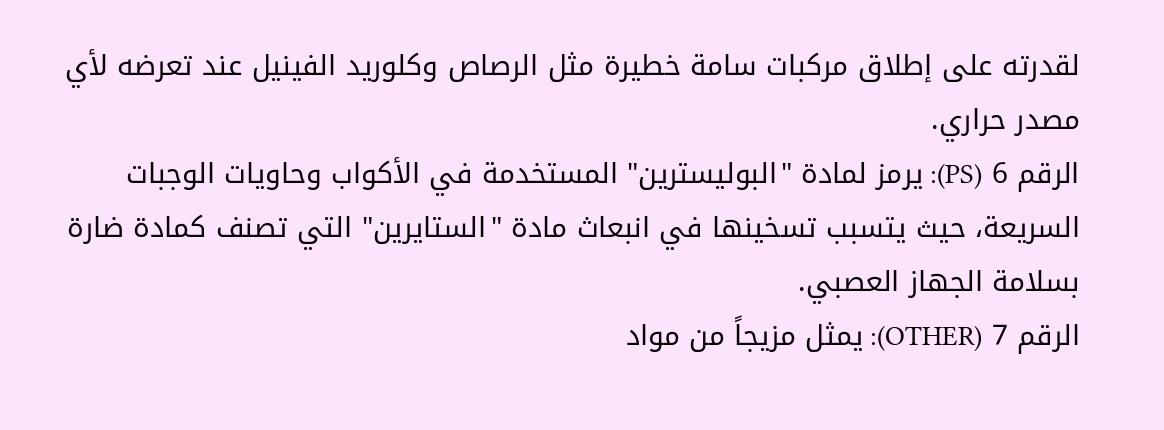لقدرته على إطلاق مركبات سامة خطيرة مثل الرصاص وكلوريد الفينيل عند تعرضه لأي مصدر حراري.
الرقم 6 (PS): يرمز لمادة "البوليسترين" المستخدمة في الأكواب وحاويات الوجبات السريعة، حيث يتسبب تسخينها في انبعاث مادة "الستايرين" التي تصنف كمادة ضارة بسلامة الجهاز العصبي.
الرقم 7 (OTHER): يمثل مزيجاً من مواد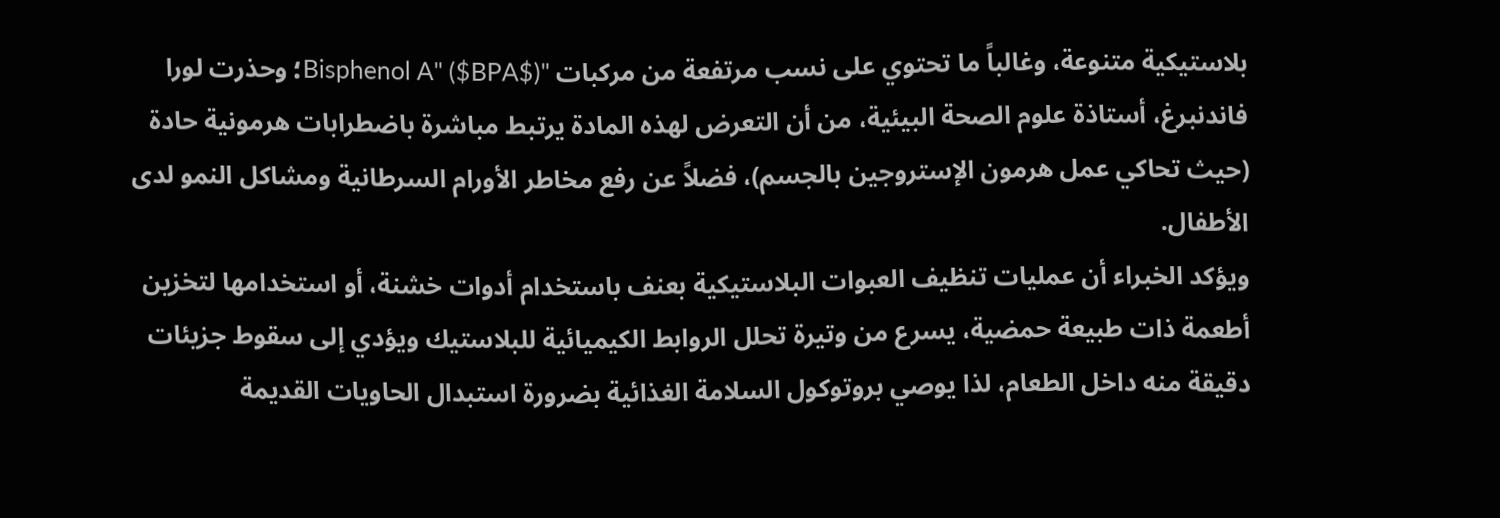بلاستيكية متنوعة، وغالباً ما تحتوي على نسب مرتفعة من مركبات "Bisphenol A" ($BPA$)؛ وحذرت لورا فاندنبرغ، أستاذة علوم الصحة البيئية، من أن التعرض لهذه المادة يرتبط مباشرة باضطرابات هرمونية حادة (حيث تحاكي عمل هرمون الإستروجين بالجسم)، فضلاً عن رفع مخاطر الأورام السرطانية ومشاكل النمو لدى الأطفال.
ويؤكد الخبراء أن عمليات تنظيف العبوات البلاستيكية بعنف باستخدام أدوات خشنة، أو استخدامها لتخزين أطعمة ذات طبيعة حمضية، يسرع من وتيرة تحلل الروابط الكيميائية للبلاستيك ويؤدي إلى سقوط جزيئات دقيقة منه داخل الطعام، لذا يوصي بروتوكول السلامة الغذائية بضرورة استبدال الحاويات القديمة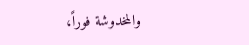والمخدوشة فوراً،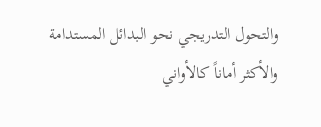والتحول التدريجي نحو البدائل المستدامة والأكثر أماناً كالأواني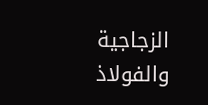الزجاجية والفولاذ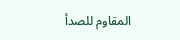المقاوم للصدأ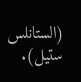(الستانلس ستيل).